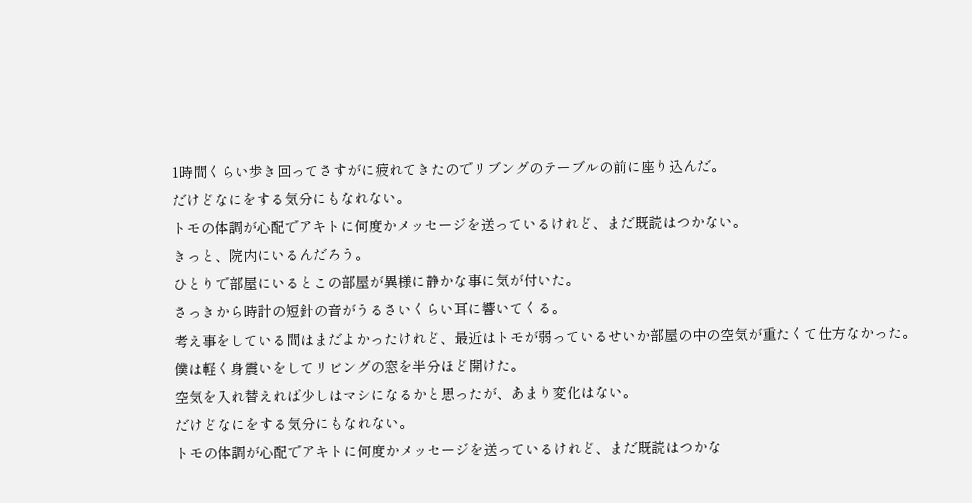1時間くらい歩き回ってさすがに疲れてきたのでリブングのテーブルの前に座り込んだ。
だけどなにをする気分にもなれない。
トモの体調が心配でアキトに何度かメッセージを送っているけれど、まだ既読はつかない。
きっと、院内にいるんだろう。
ひとりで部屋にいるとこの部屋が異様に静かな事に気が付いた。
さっきから時計の短針の音がうるさいくらい耳に響いてくる。
考え事をしている間はまだよかったけれど、最近はトモが弱っているせいか部屋の中の空気が重たくて仕方なかった。
僕は軽く身震いをしてリビングの窓を半分ほど開けた。
空気を入れ替えれば少しはマシになるかと思ったが、あまり変化はない。
だけどなにをする気分にもなれない。
トモの体調が心配でアキトに何度かメッセージを送っているけれど、まだ既読はつかな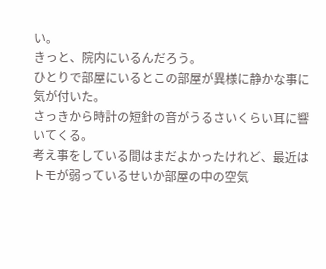い。
きっと、院内にいるんだろう。
ひとりで部屋にいるとこの部屋が異様に静かな事に気が付いた。
さっきから時計の短針の音がうるさいくらい耳に響いてくる。
考え事をしている間はまだよかったけれど、最近はトモが弱っているせいか部屋の中の空気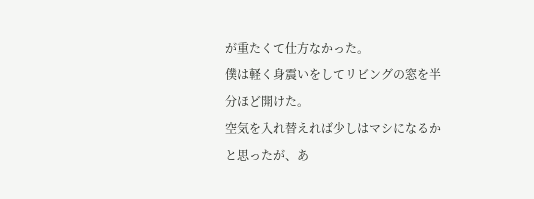が重たくて仕方なかった。
僕は軽く身震いをしてリビングの窓を半分ほど開けた。
空気を入れ替えれば少しはマシになるかと思ったが、あ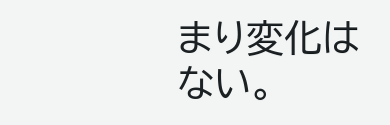まり変化はない。